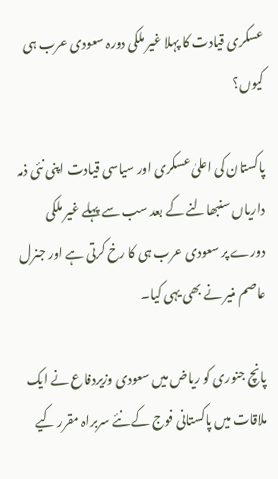عسکری قیادت کا پہلا غیر ملکی دورہ سعودی عرب ہی کیوں؟

پاکستان کی اعلیٰ عسکری اور سیاسی قیادت اپنی نئی ذمہ داریاں سنبھالنے کے بعد سب سے پہلے غیر ملکی دورے پر سعودی عرب ہی کا رخ کرتی ہے اور جنرل عاصم منیر نے بھی یہی کیا۔

پانچ جنوری کو ریاض میں سعودی وزیردفاع نے ایک ملاقات میں پاکستانی فوج کے نئے سربراہ مقرر کیے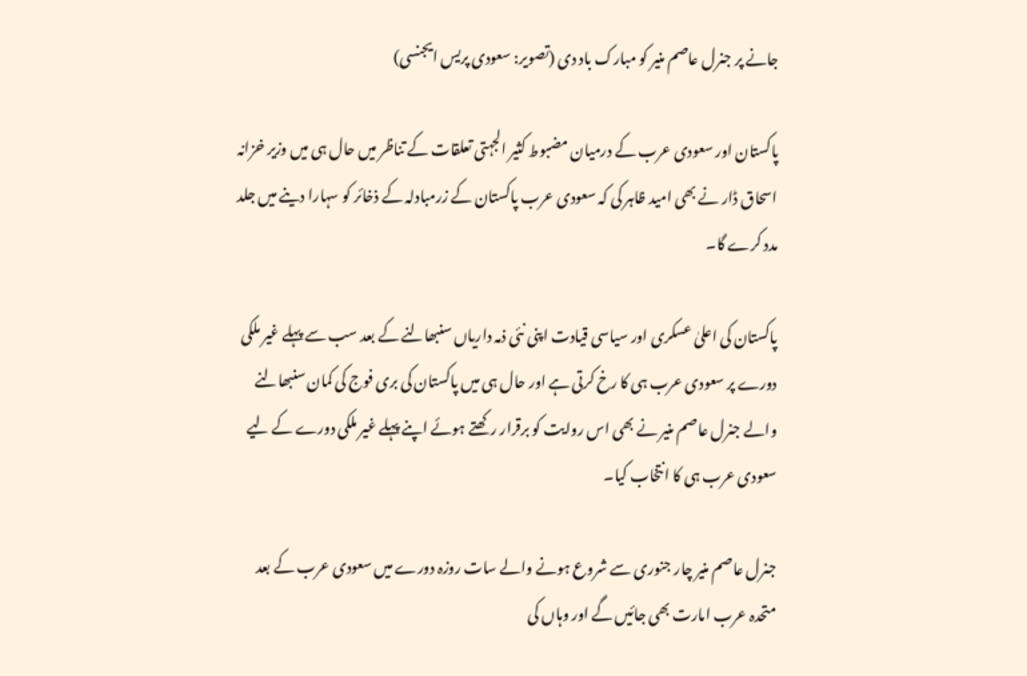جانے پر جنرل عاصم منیر کو مبارک باد دی (تصویر: سعودی پریس ایجنسی)

پاکستان اور سعودی عرب کے درمیان مضبوط کثیر الجہتی تعلقات کے تناظر میں حال ہی میں وزیر خزانہ اسحاق ڈار نے بھی امید ظاہر کی کہ سعودی عرب پاکستان کے زرمبادلہ کے ذخائر کو سہارا دینے میں جلد مدد کرے گا۔

پاکستان کی اعلیٰ عسکری اور سیاسی قیادت اپنی نئی ذمہ داریاں سنبھالنے کے بعد سب سے پہلے غیر ملکی دورے پر سعودی عرب ہی کا رخ کرتی ہے اور حال ہی میں پاکستان کی بری فوج کی کمان سنبھالنے والے جنرل عاصم منیر نے بھی اس روایت کو برقرار رکھتے ہوئے اپنے پہلے غیر ملکی دورے کے لیے سعودی عرب ہی کا انتخاب کیا۔

جنرل عاصم منیر چار جنوری سے شروع ہونے والے سات روزہ دورے میں سعودی عرب کے بعد متحدہ عرب امارت بھی جائیں گے اور وہاں کی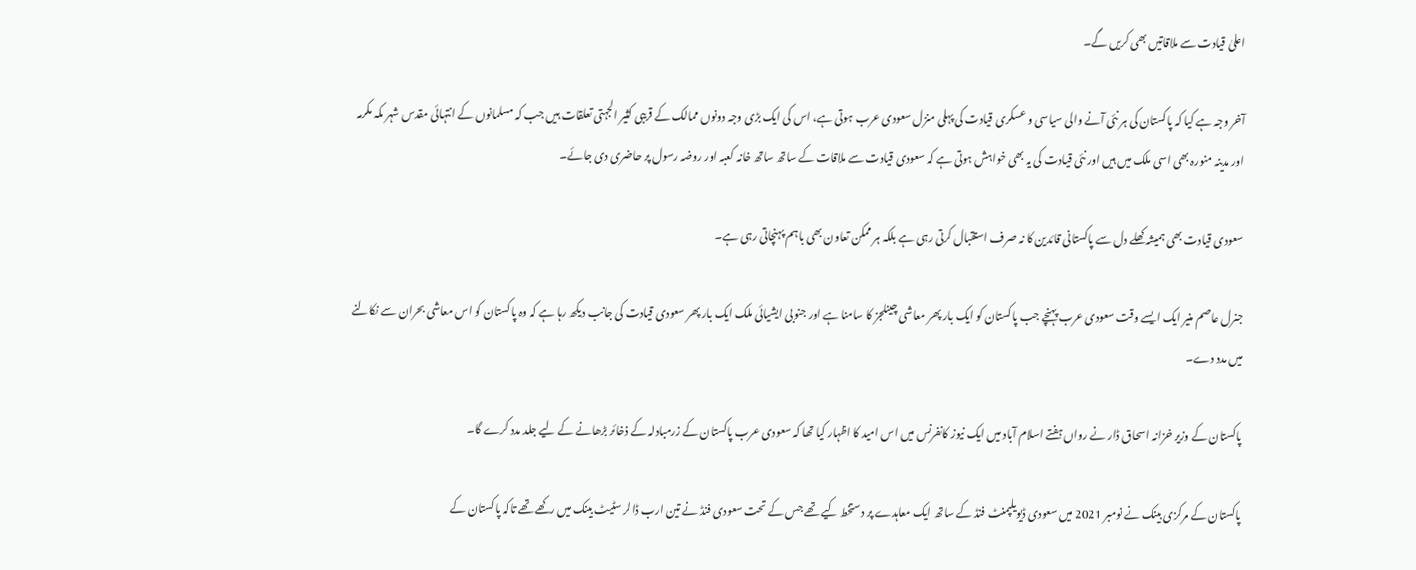اعلیٰ قیادت سے ملاقاتیں بھی کریں گے۔

آخر وجہ ہے کیا کہ پاکستان کی ہر نئی آنے والی سیاسی و عسکری قیادت کی پہلی منزل سعودی عرب ہوتی ہے، اس کی ایک بڑی وجہ دونوں ممالک کے قریبی کثیر الجہتی تعلقات ہیں جب کہ مسلمانوں کے انتہائی مقدس شہر مکہ مکرمہ اور مدینہ منورہ بھی اسی ملک میں ہیں اور نئی قیادت کی یہ بھی خواہش ہوتی ہے کہ سعودی قیادت سے ملاقات کے ساتھ ساتھ خانہ کعبہ اور روضہ رسول پر حاضری دی جائے۔

سعودی قیادت بھی ہمیشہ کھلے دل سے پاکستانی قائدین کا نہ صرف استقبال کرتی رہی ہے بلکہ ہر ممکن تعاون بھی باہم پہنچاتی رہی ہے۔

جنرل عاصم منیر ایک ایسے وقت سعودی عرب پہنچے جب پاکستان کو ایک بار پھر معاشی چینلجز کا سامنا ہے اور جنوبی ایشیائی ملک ایک بار پھر سعودی قیادت کی جانب دیکھ رہا ہے کہ وہ پاکستان کو اس معاشی بحران سے نکالنے میں مدد دے۔

پاکستان کے وزیر خزانہ اسحاق ڈار نے رواں ہفتے اسلام آباد میں ایک نیوز کانفرنس میں اس امید کا اظہار کیا تھا کہ سعودی عرب پاکستان کے زرمبادلہ کے ذخائر بڑھانے کے لیے جلد مدد کرے گا۔

پاکستان کے مرکزی بینک نے نومبر 2021 میں سعودی ڈیویلپمنٹ فنڈ کے ساتھ ایک معاہدے پر دستخط کیے تھے جس کے تحت سعودی فنڈ نے تین ارب ڈالر سٹیٹ بینک میں رکھے تھے تاکہ پاکستان کے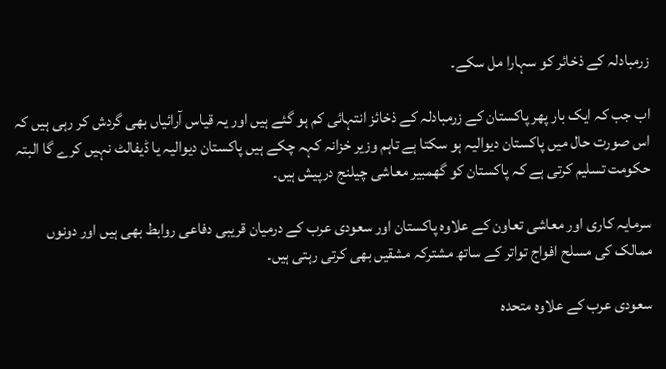زرمبادلہ کے ذخائر کو سہارا مل سکے۔

اب جب کہ ایک بار پھر پاکستان کے زرمبادلہ کے ذخائز انتہائی کم ہو گئے ہیں اور یہ قیاس آرائیاں بھی گردش کر رہی ہیں کہ اس صورت حال میں پاکستان دیوالیہ ہو سکتا ہے تاہم وزیر خزانہ کہہ چکے ہیں پاکستان دیوالیہ یا ڈیفالٹ نہیں کرے گا البتہ حکومت تسلیم کرتی ہے کہ پاکستان کو گھمبیر معاشی چیلنج درپیش ہیں۔

سرمایہ کاری اور معاشی تعاون کے علاوہ پاکستان اور سعودی عرب کے درمیان قریبی دفاعی روابط بھی ہیں اور دونوں ممالک کی مسلح افواج تواتر کے ساتھ مشترکہ مشقیں بھی کرتی رہتی ہیں۔

سعودی عرب کے علاوہ متحدہ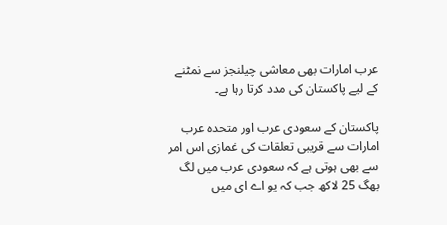عرب امارات بھی معاشی چیلنجز سے نمٹنے کے لیے پاکستان کی مدد کرتا رہا ہے۔

پاکستان کے سعودی عرب اور متحدہ عرب امارات سے قریبی تعلقات کی غمازی اس امر سے بھی ہوتی ہے کہ سعودی عرب میں لگ بھگ 25 لاکھ جب کہ یو اے ای میں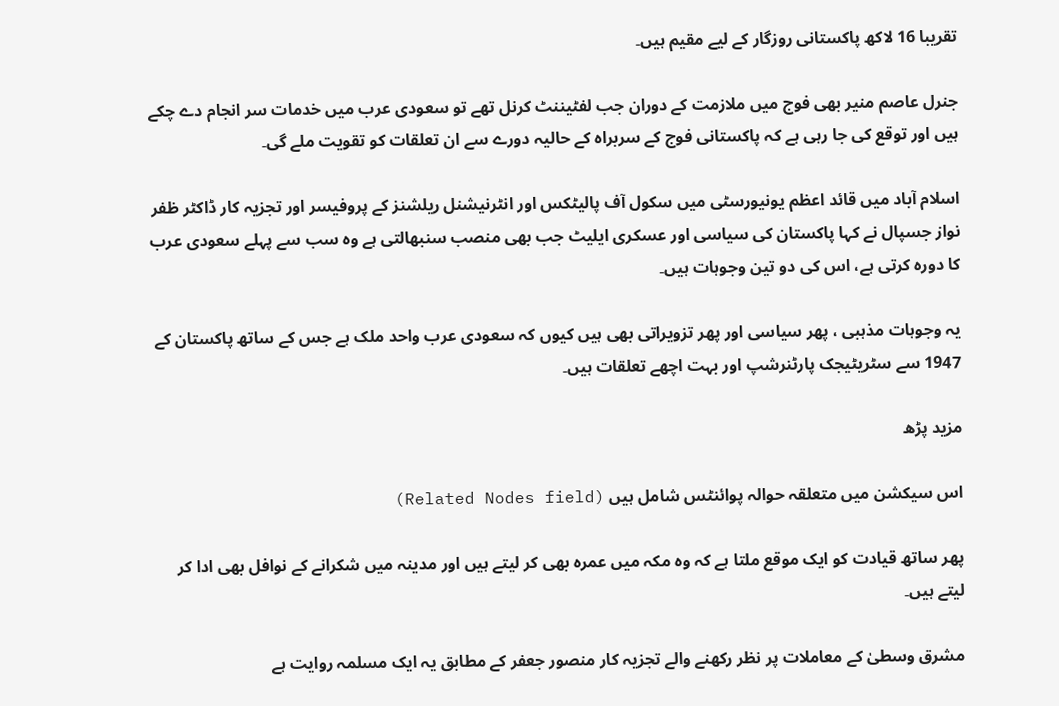تقریبا 16 لاکھ پاکستانی روزگار کے لیے مقیم ہیں۔

جنرل عاصم منیر بھی فوج میں ملازمت کے دوران جب لفٹیننٹ کرنل تھے تو سعودی عرب میں خدمات سر انجام دے چکے ہیں اور توقع کی جا رہی ہے کہ پاکستانی فوج کے سربراہ کے حالیہ دورے سے ان تعلقات کو تقویت ملے گی۔

اسلام آباد میں قائد اعظم یونیورسٹی میں سکول آف پالیٹکس اور انٹرنیشنل ریلشنز کے پروفیسر اور تجزیہ کار ڈاکٹر ظفر نواز جسپال نے کہا پاکستان کی سیاسی اور عسکری ایلیٹ جب بھی منصب سنبھالتی ہے وہ سب سے پہلے سعودی عرب کا دورہ کرتی ہے، اس کی دو تین وجوہات ہیں۔

یہ وجوہات مذہبی ، پھر سیاسی اور پھر تزویراتی بھی ہیں کیوں کہ سعودی عرب واحد ملک ہے جس کے ساتھ پاکستان کے 1947 سے سٹریٹیجک پارٹنرشپ اور بہت اچھے تعلقات ہیں۔

مزید پڑھ

اس سیکشن میں متعلقہ حوالہ پوائنٹس شامل ہیں (Related Nodes field)

پھر ساتھ قیادت کو ایک موقع ملتا ہے کہ وہ مکہ میں عمرہ بھی کر لیتے ہیں اور مدینہ میں شکرانے کے نوافل بھی ادا کر لیتے ہیں۔

مشرق وسطیٰ کے معاملات پر نظر رکھنے والے تجزیہ کار منصور جعفر کے مطابق یہ ایک مسلمہ روایت ہے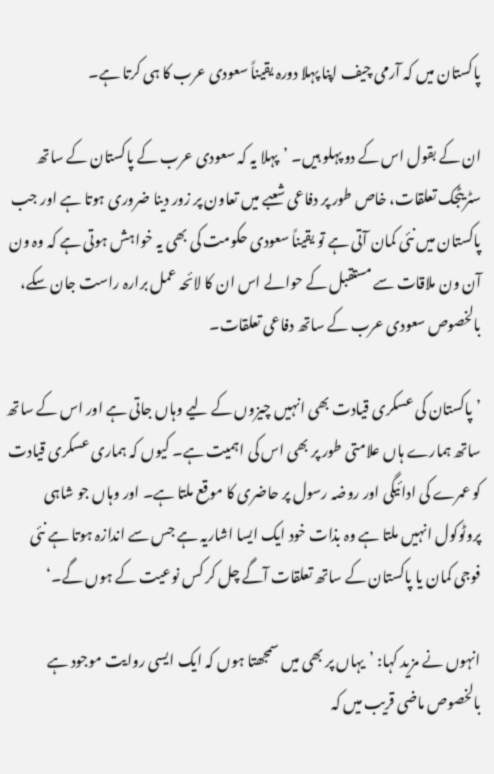پاکستان میں کہ آرمی چیف اپنا پہلا دورہ یقیناً سعودی عرب کا ہی کرتا ہے۔

ان کے بقول اس کے دو پہلو ہیں۔ ’پہلا یہ کہ سعودی عرب کے پاکستان کے ساتھ سٹریٹجک تعلقات، خاص طور پر دفاعی شعبے میں تعاون پر زور دینا ضروری ہوتا ہے اور جب پاکستان میں نئی کمان آتی ہے تو یقیناً سعودی حکومت کی بھی یہ خواہش ہوتی ہے کہ وہ ون آن ون ملاقات سے مستقبل کے حوالے اس ان کا لائحہ عمل برارہ راست جان سکے، بالخصوص سعودی عرب کے ساتھ دفاعی تعلقات۔

’پاکستان کی عسکری قیادت بھی انہیں چیزوں کے لیے وہاں جاتی ہے اور اس کے ساتھ ساتھ ہمارے ہاں علامتی طور پر بھی اس کی اہمیت ہے۔ کیوں کہ ہماری عسکری قیادت کو عمرے کی ادائیگی اور روضہ رسول پر حاضری کا موقع ملتا ہے۔ اور وہاں جو شاہی پروٹوکول انہیں ملتا ہے وہ بذات خود ایک ایسا اشاریہ ہے جس سے اندازہ ہوتا ہے نئی فوجی کمان یا پاکستان کے ساتھ تعلقات آگے چل کر کس نوعیت کے ہوں گے۔‘

انہوں نے مزید کہا: ’یہاں پر بھی میں سمجھتا ہوں کہ ایک ایسی روایت موجود ہے بالخصوص ماضی قریب میں کہ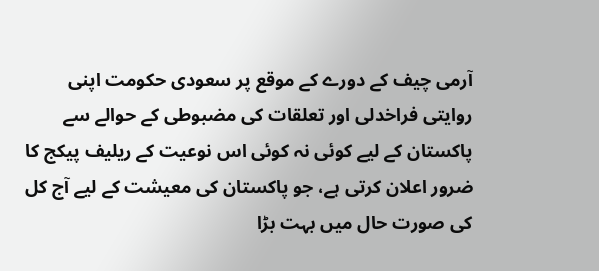آرمی چیف کے دورے کے موقع پر سعودی حکومت اپنی روایتی فراخدلی اور تعلقات کی مضبوطی کے حوالے سے پاکستان کے لیے کوئی نہ کوئی اس نوعیت کے ریلیف پیکج کا ضرور اعلان کرتی ہے، جو پاکستان کی معیشت کے لیے آج کل کی صورت حال میں بہت بڑا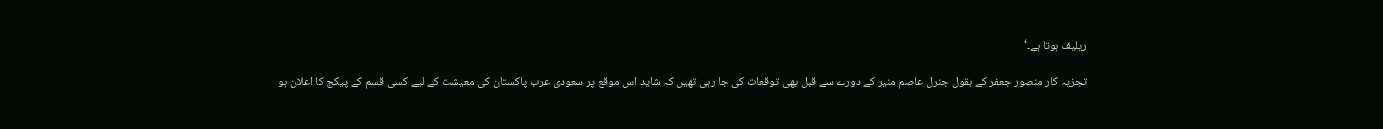ریلیف ہوتا ہے۔‘

تجزیہ کار منصور جعفر کے بقول جنرل عاصم منیر کے دورے سے قبل بھی توقعات کی جا رہی تھیں کہ شاید اس موقع پر سعودی عرب پاکستان کی معیشت کے لیے کسی قسم کے پیکج کا اعلان ہو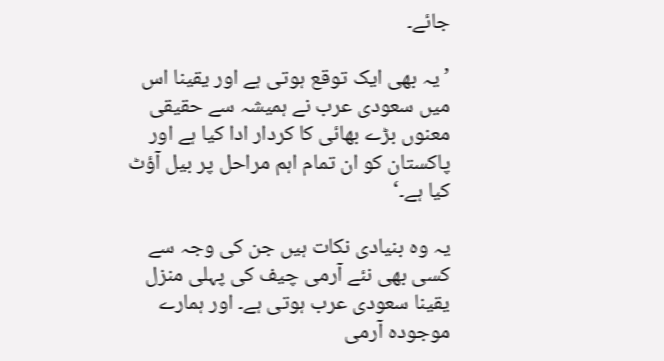جائے۔

’یہ بھی ایک توقع ہوتی ہے اور یقینا اس میں سعودی عرب نے ہمیشہ سے حقیقی معنوں بڑے بھائی کا کردار ادا کیا ہے اور پاکستان کو ان تمام اہم مراحل پر بیل آؤٹ کیا ہے۔‘

یہ وہ بنیادی نکات ہیں جن کی وجہ سے کسی بھی نئے آرمی چیف کی پہلی منزل یقینا سعودی عرب ہوتی ہے۔ اور ہمارے موجودہ آرمی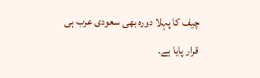چیف کا پہلا دورہ بھی سعودی عرب ہی قرار پایا ہے۔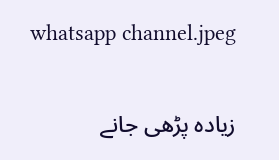whatsapp channel.jpeg

زیادہ پڑھی جانے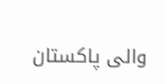والی پاکستان